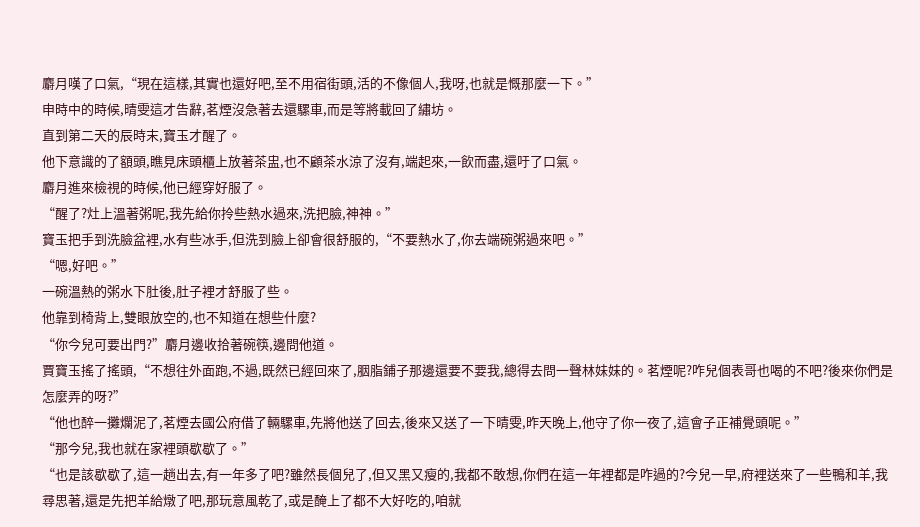麝月嘆了口氣,“現在這樣,其實也還好吧,至不用宿街頭,活的不像個人,我呀,也就是慨那麼一下。”
申時中的時候,晴雯這才告辭,茗煙沒急著去還騾車,而是等將載回了繡坊。
直到第二天的辰時末,寶玉才醒了。
他下意識的了額頭,瞧見床頭櫃上放著茶盅,也不顧茶水涼了沒有,端起來,一飲而盡,還吁了口氣。
麝月進來檢視的時候,他已經穿好服了。
“醒了?灶上溫著粥呢,我先給你拎些熱水過來,洗把臉,神神。”
寶玉把手到洗臉盆裡,水有些冰手,但洗到臉上卻會很舒服的,“不要熱水了,你去端碗粥過來吧。”
“嗯,好吧。”
一碗溫熱的粥水下肚後,肚子裡才舒服了些。
他靠到椅背上,雙眼放空的,也不知道在想些什麼?
“你今兒可要出門?”麝月邊收拾著碗筷,邊問他道。
賈寶玉搖了搖頭,“不想往外面跑,不過,既然已經回來了,胭脂鋪子那邊還要不要我,總得去問一聲林妹妹的。茗煙呢?咋兒個表哥也喝的不吧?後來你們是怎麼弄的呀?”
“他也醉一攤爛泥了,茗煙去國公府借了輛騾車,先將他送了回去,後來又送了一下晴雯,昨天晚上,他守了你一夜了,這會子正補覺頭呢。”
“那今兒,我也就在家裡頭歇歇了。”
“也是該歇歇了,這一趟出去,有一年多了吧?雖然長個兒了,但又黑又瘦的,我都不敢想,你們在這一年裡都是咋過的?今兒一早,府裡送來了一些鴨和羊,我尋思著,還是先把羊給燉了吧,那玩意風乾了,或是醃上了都不大好吃的,咱就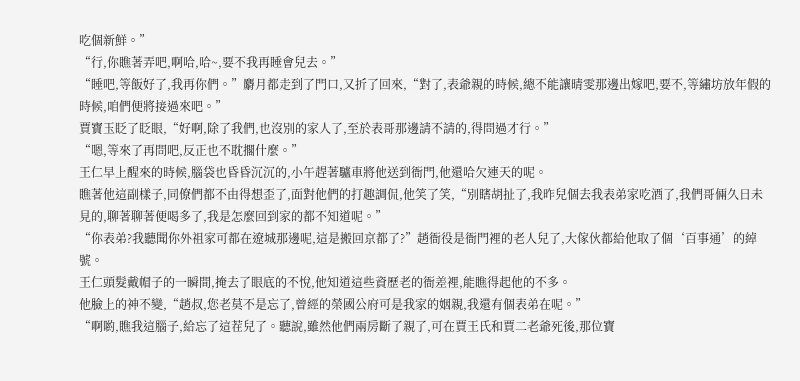吃個新鮮。”
“行,你瞧著弄吧,啊哈,哈~,要不我再睡會兒去。”
“睡吧,等飯好了,我再你們。”麝月都走到了門口,又折了回來,“對了,表爺親的時候,總不能讓晴雯那邊出嫁吧,要不,等繡坊放年假的時候,咱們便將接過來吧。”
賈寶玉眨了眨眼,“好啊,除了我們,也沒別的家人了,至於表哥那邊請不請的,得問過才行。”
“嗯,等來了再問吧,反正也不耽擱什麼。”
王仁早上醒來的時候,腦袋也昏昏沉沉的,小午趕著驢車將他送到衙門,他還哈欠連天的呢。
瞧著他這副樣子,同僚們都不由得想歪了,面對他們的打趣調侃,他笑了笑,“別瞎胡扯了,我昨兒個去我表弟家吃酒了,我們哥倆久日未見的,聊著聊著便喝多了,我是怎麼回到家的都不知道呢。”
“你表弟?我聽聞你外祖家可都在遼城那邊呢,這是搬回京都了?”趙衙役是衙門裡的老人兒了,大傢伙都給他取了個‘百事通’的綽號。
王仁頭髮戴帽子的一瞬間,掩去了眼底的不悅,他知道這些資歷老的衙差裡,能瞧得起他的不多。
他臉上的神不變,“趙叔,您老莫不是忘了,曾經的榮國公府可是我家的姻親,我還有個表弟在呢。”
“啊喲,瞧我這腦子,給忘了這茬兒了。聽說,雖然他們兩房斷了親了,可在賈王氏和賈二老爺死後,那位寶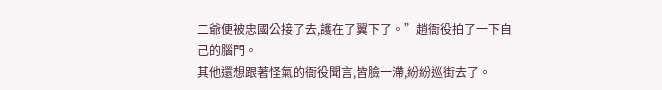二爺便被忠國公接了去,護在了翼下了。”趙衙役拍了一下自己的腦門。
其他還想跟著怪氣的衙役聞言,皆臉一滯,紛紛巡街去了。